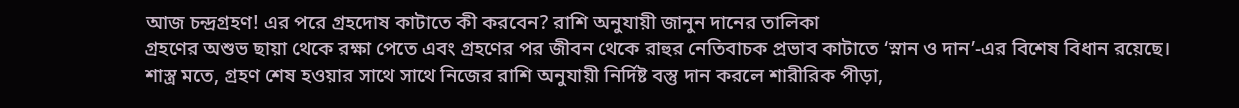আজ চন্দ্রগ্রহণ! এর পরে গ্রহদোষ কাটাতে কী করবেন? রাশি অনুযায়ী জানুন দানের তালিকা
গ্রহণের অশুভ ছায়া থেকে রক্ষা পেতে এবং গ্রহণের পর জীবন থেকে রাহুর নেতিবাচক প্রভাব কাটাতে ‘স্নান ও দান’-এর বিশেষ বিধান রয়েছে। শাস্ত্র মতে, গ্রহণ শেষ হওয়ার সাথে সাথে নিজের রাশি অনুযায়ী নির্দিষ্ট বস্তু দান করলে শারীরিক পীড়া,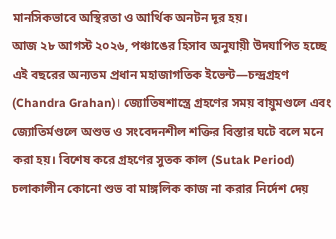মানসিকভাবে অস্থিরতা ও আর্থিক অনটন দূর হয়।
আজ ২৮ আগস্ট ২০২৬, পঞ্চাঙের হিসাব অনুযায়ী উদযাপিত হচ্ছে এই বছরের অন্যতম প্রধান মহাজাগতিক ইভেন্ট—চন্দ্রগ্রহণ (Chandra Grahan)। জ্যোতিষশাস্ত্রে গ্রহণের সময় বায়ুমণ্ডলে এবং জ্যোতির্মণ্ডলে অশুভ ও সংবেদনশীল শক্তির বিস্তার ঘটে বলে মনে করা হয়। বিশেষ করে গ্রহণের সুতক কাল (Sutak Period) চলাকালীন কোনো শুভ বা মাঙ্গলিক কাজ না করার নির্দেশ দেয়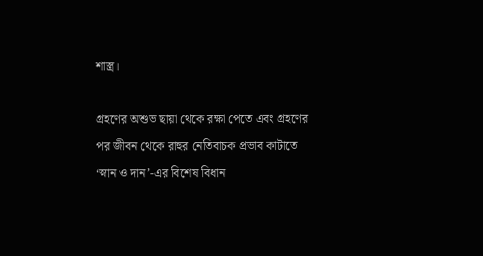শাস্ত্র।

গ্রহণের অশুভ ছায়া থেকে রক্ষা পেতে এবং গ্রহণের পর জীবন থেকে রাহুর নেতিবাচক প্রভাব কাটাতে ‘স্নান ও দান’-এর বিশেষ বিধান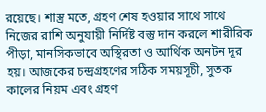রয়েছে। শাস্ত্র মতে, গ্রহণ শেষ হওয়ার সাথে সাথে নিজের রাশি অনুযায়ী নির্দিষ্ট বস্তু দান করলে শারীরিক পীড়া, মানসিকভাবে অস্থিরতা ও আর্থিক অনটন দূর হয়। আজকের চন্দ্রগ্রহণের সঠিক সময়সূচী, সুতক কালের নিয়ম এবং গ্রহণ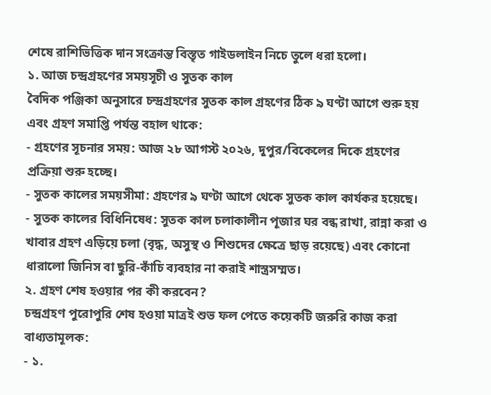শেষে রাশিভিত্তিক দান সংক্রান্ত বিস্তৃত গাইডলাইন নিচে তুলে ধরা হলো।
১. আজ চন্দ্রগ্রহণের সময়সূচী ও সুতক কাল
বৈদিক পঞ্জিকা অনুসারে চন্দ্রগ্রহণের সুতক কাল গ্রহণের ঠিক ৯ ঘণ্টা আগে শুরু হয় এবং গ্রহণ সমাপ্তি পর্যন্ত বহাল থাকে:
- গ্রহণের সূচনার সময়: আজ ২৮ আগস্ট ২০২৬, দুপুর/বিকেলের দিকে গ্রহণের প্রক্রিয়া শুরু হচ্ছে।
- সুতক কালের সময়সীমা: গ্রহণের ৯ ঘণ্টা আগে থেকে সুতক কাল কার্যকর হয়েছে।
- সুতক কালের বিধিনিষেধ: সুতক কাল চলাকালীন পূজার ঘর বন্ধ রাখা, রান্না করা ও খাবার গ্রহণ এড়িয়ে চলা (বৃদ্ধ, অসুস্থ ও শিশুদের ক্ষেত্রে ছাড় রয়েছে) এবং কোনো ধারালো জিনিস বা ছুরি-কাঁচি ব্যবহার না করাই শাস্ত্রসম্মত।
২. গ্রহণ শেষ হওয়ার পর কী করবেন?
চন্দ্রগ্রহণ পুরোপুরি শেষ হওয়া মাত্রই শুভ ফল পেতে কয়েকটি জরুরি কাজ করা বাধ্যতামূলক:
- ১.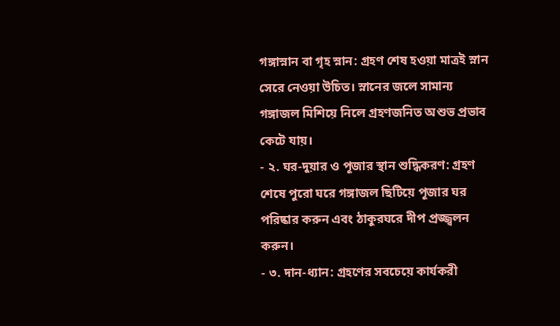গঙ্গাস্নান বা গৃহ স্নান: গ্রহণ শেষ হওয়া মাত্রই স্নান সেরে নেওয়া উচিত। স্নানের জলে সামান্য গঙ্গাজল মিশিয়ে নিলে গ্রহণজনিত অশুভ প্রভাব কেটে যায়।
- ২. ঘর-দুয়ার ও পূজার স্থান শুদ্ধিকরণ: গ্রহণ শেষে পুরো ঘরে গঙ্গাজল ছিটিয়ে পূজার ঘর পরিষ্কার করুন এবং ঠাকুরঘরে দীপ প্রজ্জ্বলন করুন।
- ৩. দান-ধ্যান: গ্রহণের সবচেয়ে কার্যকরী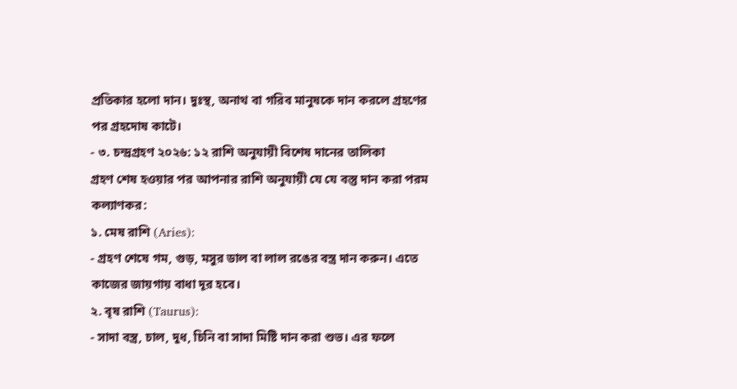প্রতিকার হলো দান। দুঃস্থ, অনাথ বা গরিব মানুষকে দান করলে গ্রহণের পর গ্রহদোষ কাটে।
- ৩. চন্দ্রগ্রহণ ২০২৬: ১২ রাশি অনুযায়ী বিশেষ দানের তালিকা
গ্রহণ শেষ হওয়ার পর আপনার রাশি অনুযায়ী যে যে বস্তু দান করা পরম কল্যাণকর:
১. মেষ রাশি (Aries):
- গ্রহণ শেষে গম, গুড়, মসুর ডাল বা লাল রঙের বস্ত্র দান করুন। এতে কাজের জায়গায় বাধা দূর হবে।
২. বৃষ রাশি (Taurus):
- সাদা বস্ত্র, চাল, দুধ, চিনি বা সাদা মিষ্টি দান করা শুভ। এর ফলে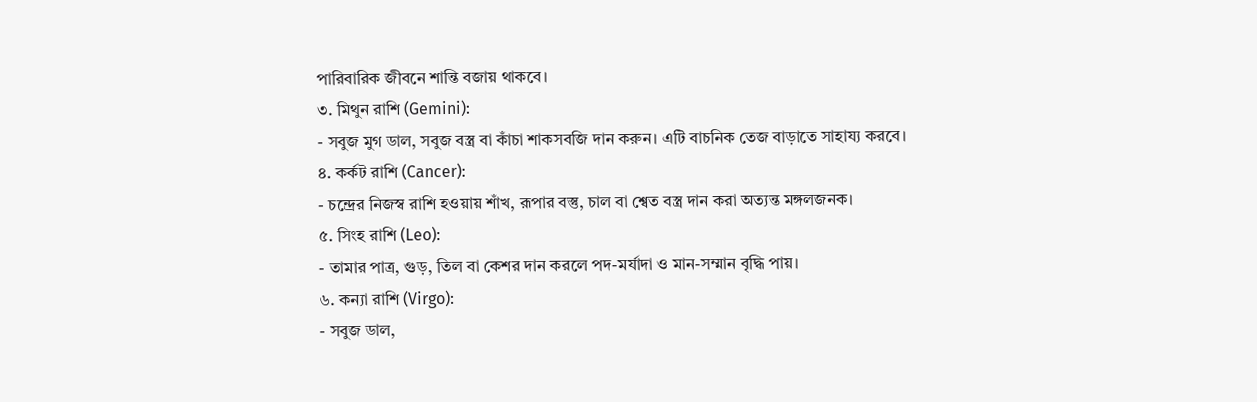পারিবারিক জীবনে শান্তি বজায় থাকবে।
৩. মিথুন রাশি (Gemini):
- সবুজ মুগ ডাল, সবুজ বস্ত্র বা কাঁচা শাকসবজি দান করুন। এটি বাচনিক তেজ বাড়াতে সাহায্য করবে।
৪. কর্কট রাশি (Cancer):
- চন্দ্রের নিজস্ব রাশি হওয়ায় শাঁখ, রূপার বস্তু, চাল বা শ্বেত বস্ত্র দান করা অত্যন্ত মঙ্গলজনক।
৫. সিংহ রাশি (Leo):
- তামার পাত্র, গুড়, তিল বা কেশর দান করলে পদ-মর্যাদা ও মান-সম্মান বৃদ্ধি পায়।
৬. কন্যা রাশি (Virgo):
- সবুজ ডাল,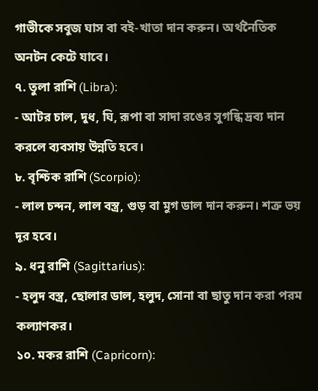গাভীকে সবুজ ঘাস বা বই-খাতা দান করুন। অর্থনৈতিক অনটন কেটে যাবে।
৭. তুলা রাশি (Libra):
- আটর চাল, দুধ, ঘি, রূপা বা সাদা রঙের সুগন্ধি দ্রব্য দান করলে ব্যবসায় উন্নতি হবে।
৮. বৃশ্চিক রাশি (Scorpio):
- লাল চন্দন, লাল বস্ত্র, গুড় বা মুগ ডাল দান করুন। শত্রু ভয় দূর হবে।
৯. ধনু রাশি (Sagittarius):
- হলুদ বস্ত্র, ছোলার ডাল, হলুদ, সোনা বা ছাতু দান করা পরম কল্যাণকর।
১০. মকর রাশি (Capricorn):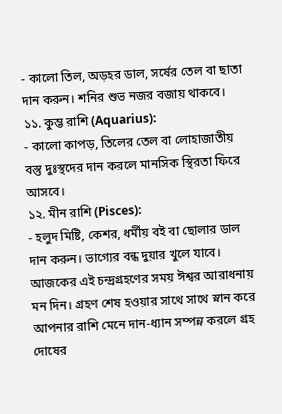- কালো তিল, অড়হর ডাল, সর্ষের তেল বা ছাতা দান করুন। শনির শুভ নজর বজায় থাকবে।
১১. কুম্ভ রাশি (Aquarius):
- কালো কাপড়, তিলের তেল বা লোহাজাতীয় বস্তু দুঃস্থদের দান করলে মানসিক স্থিরতা ফিরে আসবে।
১২. মীন রাশি (Pisces):
- হলুদ মিষ্টি, কেশর, ধর্মীয় বই বা ছোলার ডাল দান করুন। ভাগ্যের বন্ধ দুয়ার খুলে যাবে।
আজকের এই চন্দ্রগ্রহণের সময় ঈশ্বর আরাধনায় মন দিন। গ্রহণ শেষ হওয়ার সাথে সাথে স্নান করে আপনার রাশি মেনে দান-ধ্যান সম্পন্ন করলে গ্রহ দোষের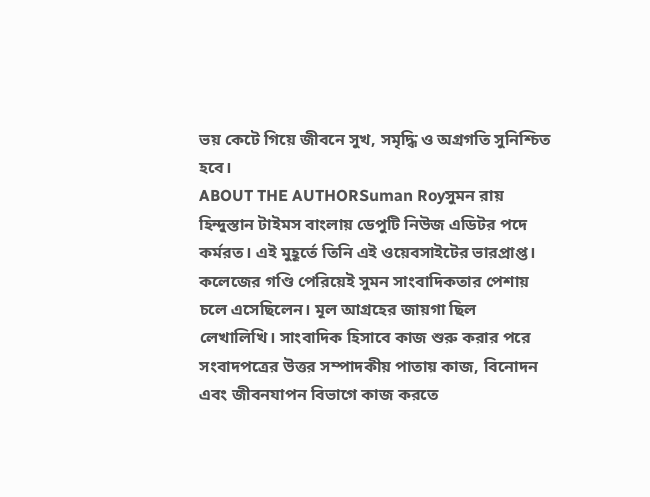ভয় কেটে গিয়ে জীবনে সুখ, সমৃদ্ধি ও অগ্রগতি সুনিশ্চিত হবে।
ABOUT THE AUTHORSuman Royসুমন রায় হিন্দুস্তান টাইমস বাংলায় ডেপুটি নিউজ এডিটর পদে কর্মরত। এই মুহূর্তে তিনি এই ওয়েবসাইটের ভারপ্রাপ্ত। কলেজের গণ্ডি পেরিয়েই সুমন সাংবাদিকতার পেশায় চলে এসেছিলেন। মূল আগ্রহের জায়গা ছিল লেখালিখি। সাংবাদিক হিসাবে কাজ শুরু করার পরে সংবাদপত্রের উত্তর সম্পাদকীয় পাতায় কাজ, বিনোদন এবং জীবনযাপন বিভাগে কাজ করতে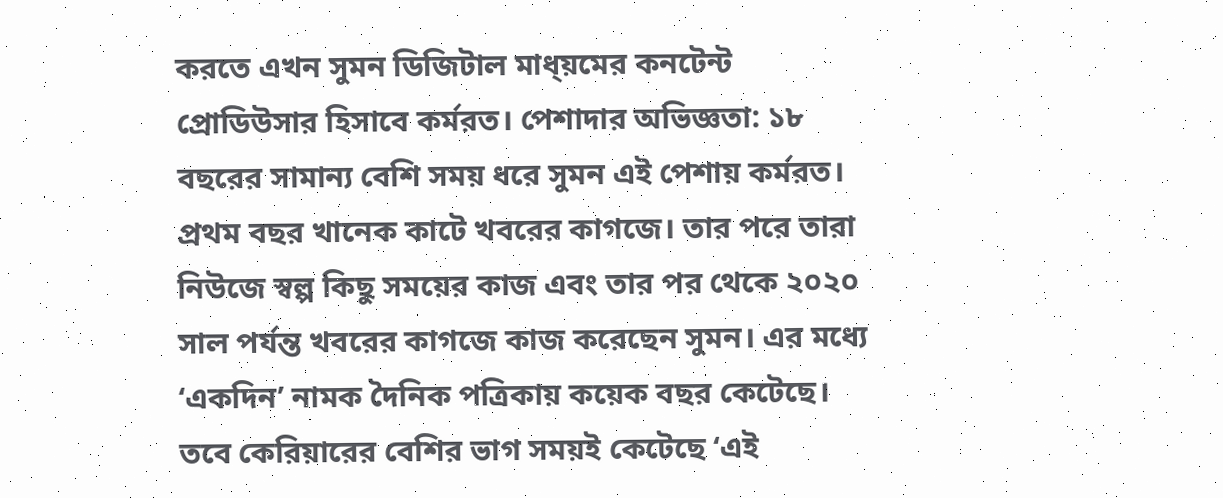করতে এখন সুমন ডিজিটাল মাধ্য়মের কনটেন্ট প্রোডিউসার হিসাবে কর্মরত। পেশাদার অভিজ্ঞতা: ১৮ বছরের সামান্য বেশি সময় ধরে সুমন এই পেশায় কর্মরত। প্রথম বছর খানেক কাটে খবরের কাগজে। তার পরে তারা নিউজে স্বল্প কিছু সময়ের কাজ এবং তার পর থেকে ২০২০ সাল পর্যন্ত খবরের কাগজে কাজ করেছেন সুমন। এর মধ্যে ‘একদিন’ নামক দৈনিক পত্রিকায় কয়েক বছর কেটেছে। তবে কেরিয়ারের বেশির ভাগ সময়ই কেটেছে ‘এই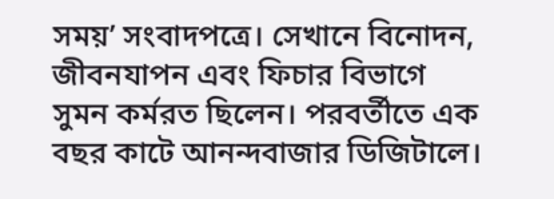সময়’ সংবাদপত্রে। সেখানে বিনোদন, জীবনযাপন এবং ফিচার বিভাগে সুমন কর্মরত ছিলেন। পরবর্তীতে এক বছর কাটে আনন্দবাজার ডিজিটালে।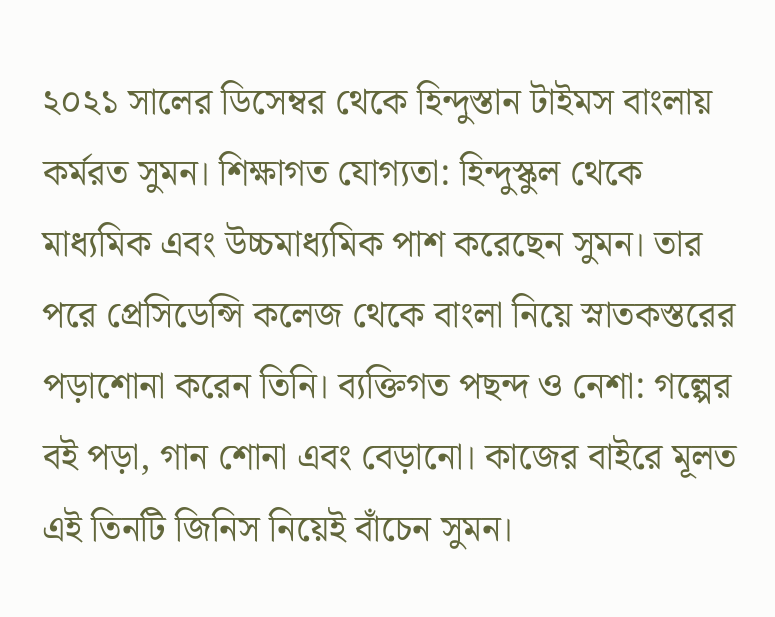২০২১ সালের ডিসেম্বর থেকে হিন্দুস্তান টাইমস বাংলায় কর্মরত সুমন। শিক্ষাগত যোগ্যতা: হিন্দুস্কুল থেকে মাধ্যমিক এবং উচ্চমাধ্যমিক পাশ করেছেন সুমন। তার পরে প্রেসিডেন্সি কলেজ থেকে বাংলা নিয়ে স্নাতকস্তরের পড়াশোনা করেন তিনি। ব্যক্তিগত পছন্দ ও নেশা: গল্পের বই পড়া, গান শোনা এবং বেড়ানো। কাজের বাইরে মূলত এই তিনটি জিনিস নিয়েই বাঁচেন সুমন।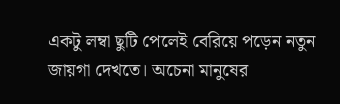একটু লম্বা ছুটি পেলেই বেরিয়ে পড়েন নতুন জায়গা দেখতে। অচেনা মানুষের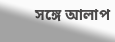সঙ্গে আলাপ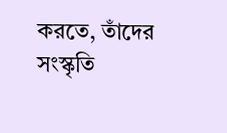করতে, তাঁদের সংস্কৃতি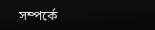সম্পর্কে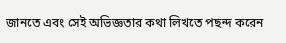জানতে এবং সেই অভিজ্ঞতার কথা লিখতে পছন্দ করেন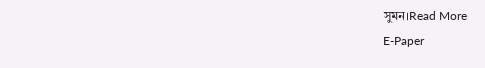সুমন।Read More
E-Paper